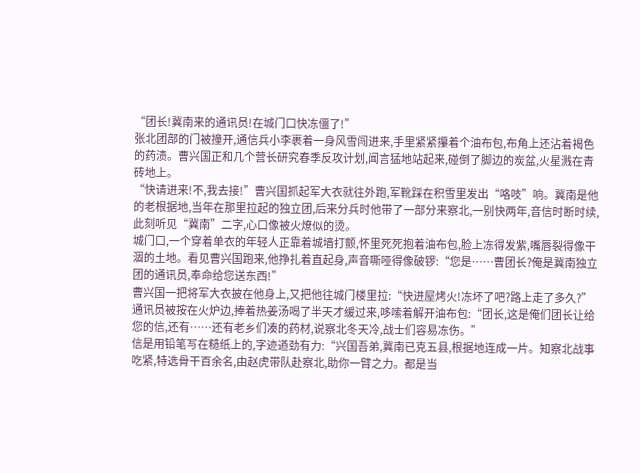“团长!冀南来的通讯员!在城门口快冻僵了!”
张北团部的门被撞开,通信兵小李裹着一身风雪闯进来,手里紧紧攥着个油布包,布角上还沾着褐色的药渍。曹兴国正和几个营长研究春季反攻计划,闻言猛地站起来,碰倒了脚边的炭盆,火星溅在青砖地上。
“快请进来!不,我去接!”曹兴国抓起军大衣就往外跑,军靴踩在积雪里发出“咯吱”响。冀南是他的老根据地,当年在那里拉起的独立团,后来分兵时他带了一部分来察北,一别快两年,音信时断时续,此刻听见“冀南”二字,心口像被火燎似的烫。
城门口,一个穿着单衣的年轻人正靠着城墙打颤,怀里死死抱着油布包,脸上冻得发紫,嘴唇裂得像干涸的土地。看见曹兴国跑来,他挣扎着直起身,声音嘶哑得像破锣:“您是……曹团长?俺是冀南独立团的通讯员,奉命给您送东西!”
曹兴国一把将军大衣披在他身上,又把他往城门楼里拉:“快进屋烤火!冻坏了吧?路上走了多久?”
通讯员被按在火炉边,捧着热姜汤喝了半天才缓过来,哆嗦着解开油布包:“团长,这是俺们团长让给您的信,还有……还有老乡们凑的药材,说察北冬天冷,战士们容易冻伤。”
信是用铅笔写在糙纸上的,字迹遒劲有力:“兴国吾弟,冀南已克五县,根据地连成一片。知察北战事吃紧,特选骨干百余名,由赵虎带队赴察北,助你一臂之力。都是当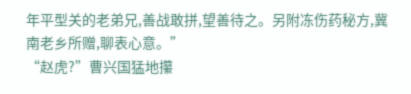年平型关的老弟兄,善战敢拼,望善待之。另附冻伤药秘方,冀南老乡所赠,聊表心意。”
“赵虎?”曹兴国猛地攥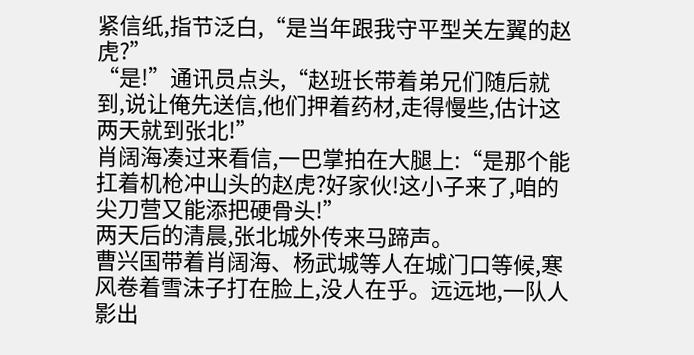紧信纸,指节泛白,“是当年跟我守平型关左翼的赵虎?”
“是!”通讯员点头,“赵班长带着弟兄们随后就到,说让俺先送信,他们押着药材,走得慢些,估计这两天就到张北!”
肖阔海凑过来看信,一巴掌拍在大腿上:“是那个能扛着机枪冲山头的赵虎?好家伙!这小子来了,咱的尖刀营又能添把硬骨头!”
两天后的清晨,张北城外传来马蹄声。
曹兴国带着肖阔海、杨武城等人在城门口等候,寒风卷着雪沫子打在脸上,没人在乎。远远地,一队人影出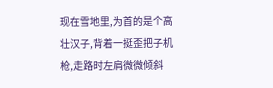现在雪地里,为首的是个高壮汉子,背着一挺歪把子机枪,走路时左肩微微倾斜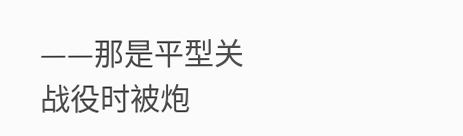——那是平型关战役时被炮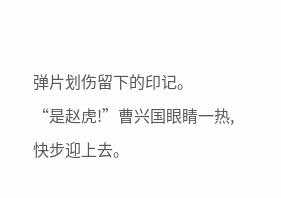弹片划伤留下的印记。
“是赵虎!”曹兴国眼睛一热,快步迎上去。